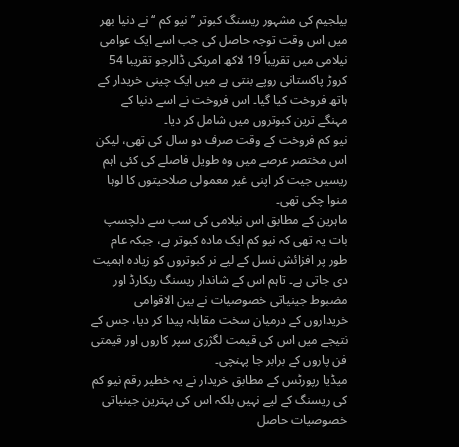بیلجیم کی مشہور ریسنگ کبوتر ’’نیو کم ‘‘نے دنیا بھر میں اس وقت توجہ حاصل کی جب اسے ایک عوامی نیلامی میں تقریباً 19 لاکھ امریکی ڈالرجو تقریبا 54 کروڑ پاکستانی روپے بنتی ہے میں ایک چینی خریدار کے ہاتھ فروخت کیا گیا۔ اس فروخت نے اسے دنیا کے مہنگے ترین کبوتروں میں شامل کر دیا۔
نیو کم فروخت کے وقت صرف دو سال کی تھی، لیکن اس مختصر عرصے میں وہ طویل فاصلے کی کئی اہم ریسیں جیت کر اپنی غیر معمولی صلاحیتوں کا لوہا منوا چکی تھی۔
ماہرین کے مطابق اس نیلامی کی سب سے دلچسپ بات یہ تھی کہ نیو کم ایک مادہ کبوتر ہے، جبکہ عام طور پر افزائش نسل کے لیے نر کبوتروں کو زیادہ اہمیت دی جاتی ہے۔ تاہم اس کے شاندار ریسنگ ریکارڈ اور مضبوط جینیاتی خصوصیات نے بین الاقوامی خریداروں کے درمیان سخت مقابلہ پیدا کر دیا، جس کے نتیجے میں اس کی قیمت لگژری سپر کاروں اور قیمتی فن پاروں کے برابر جا پہنچی۔
میڈیا رپورٹس کے مطابق خریدار نے یہ خطیر رقم نیو کم کی ریسنگ کے لیے نہیں بلکہ اس کی بہترین جینیاتی خصوصیات حاصل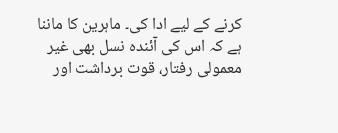کرنے کے لیے ادا کی۔ ماہرین کا ماننا ہے کہ اس کی آئندہ نسل بھی غیر معمولی رفتار، قوت برداشت اور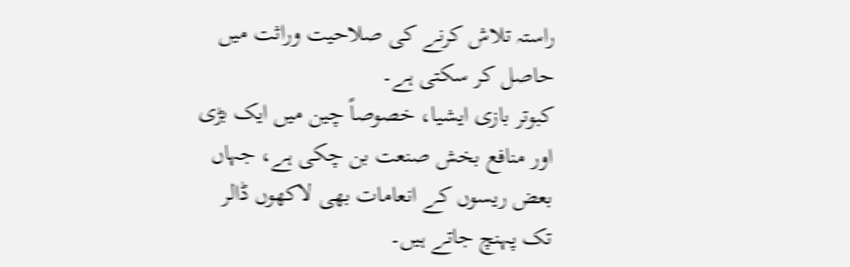راستہ تلاش کرنے کی صلاحیت وراثت میں حاصل کر سکتی ہے۔
کبوتر بازی ایشیا، خصوصاً چین میں ایک بڑی اور منافع بخش صنعت بن چکی ہے، جہاں بعض ریسوں کے انعامات بھی لاکھوں ڈالر تک پہنچ جاتے ہیں۔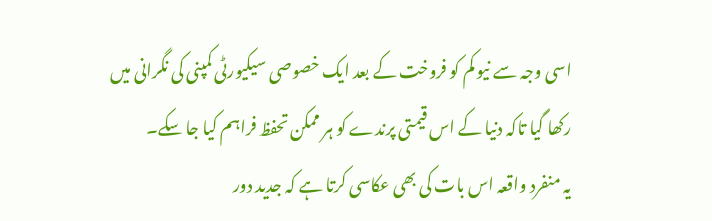اسی وجہ سے نیو کم کو فروخت کے بعد ایک خصوصی سیکیورٹی کمپنی کی نگرانی میں رکھا گیا تاکہ دنیا کے اس قیمتی پرندے کو ہر ممکن تحفظ فراہم کیا جا سکے۔
یہ منفرد واقعہ اس بات کی بھی عکاسی کرتا ہے کہ جدید دور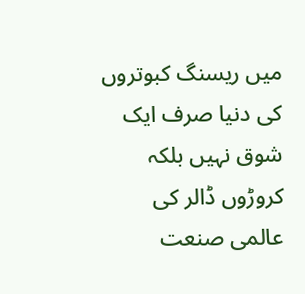میں ریسنگ کبوتروں کی دنیا صرف ایک شوق نہیں بلکہ کروڑوں ڈالر کی عالمی صنعت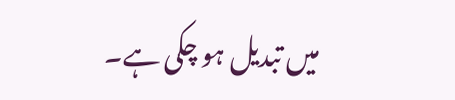میں تبدیل ہو چکی ہے۔